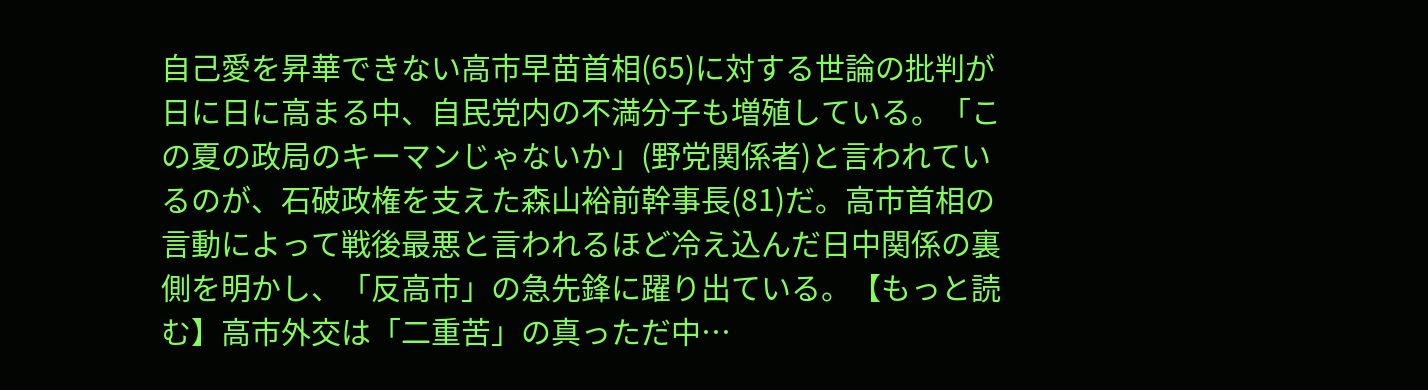自己愛を昇華できない高市早苗首相(65)に対する世論の批判が日に日に高まる中、自民党内の不満分子も増殖している。「この夏の政局のキーマンじゃないか」(野党関係者)と言われているのが、石破政権を支えた森山裕前幹事長(81)だ。高市首相の言動によって戦後最悪と言われるほど冷え込んだ日中関係の裏側を明かし、「反高市」の急先鋒に躍り出ている。【もっと読む】高市外交は「二重苦」の真っただ中…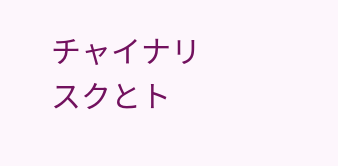チャイナリスクとト